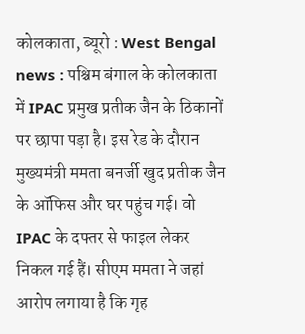कोलकाता, ब्यूरो : West Bengal news : पश्चिम बंगाल के कोलकाता में IPAC प्रमुख प्रतीक जैन के ठिकानों पर छापा पड़ा है। इस रेड के दौरान मुख्यमंत्री ममता बनर्जी खुद प्रतीक जैन के ऑफिस और घर पहुंच गई। वो IPAC के दफ्तर से फाइल लेकर निकल गई हैं। सीएम ममता ने जहां आरोप लगाया है कि गृह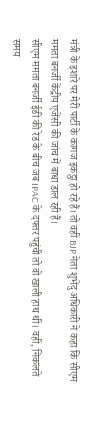मंत्री के इशारे पर मेरी पार्टी के कागज इकट्ठा हो रहे हैं। तो वहीं BJP नेता शुभेंदु अधिकारी ने कहा कि सीएम ममता बनर्जी केंद्रीय एजेंसी की जांच में बाधा डाल रही हैं।
सीएम ममता बनर्जी ईडी की रेड के बीच जब IPAC के दफ्तर पहुंची तो वो खाली हाथ थीं। वहीं, निकलते समय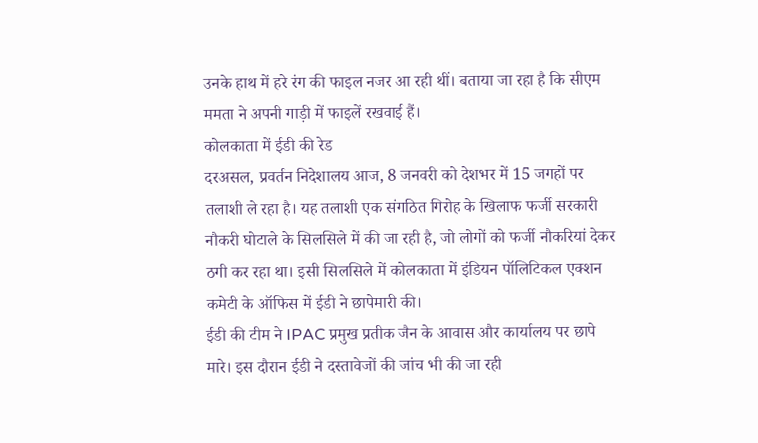उनके हाथ में हरे रंग की फाइल नजर आ रही थीं। बताया जा रहा है कि सीएम ममता ने अपनी गाड़ी में फाइलें रखवाई हैं।
कोलकाता में ईडी की रेड
दरअसल, प्रवर्तन निदेशालय आज, 8 जनवरी को देशभर में 15 जगहों पर तलाशी ले रहा है। यह तलाशी एक संगठित गिरोह के खिलाफ फर्जी सरकारी नौकरी घोटाले के सिलसिले में की जा रही है, जो लोगों को फर्जी नौकरियां देकर ठगी कर रहा था। इसी सिलसिले में कोलकाता में इंडियन पॉलिटिकल एक्शन कमेटी के ऑफिस में ईडी ने छापेमारी की।
ईडी की टीम ने IPAC प्रमुख प्रतीक जैन के आवास और कार्यालय पर छापे मारे। इस दौरान ईडी ने दस्तावेजों की जांच भी की जा रही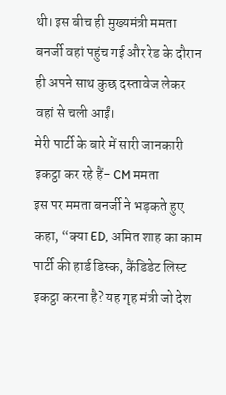थी। इस बीच ही मुख्यमंत्री ममता बनर्जी वहां पहुंच गई और रेड के दौरान ही अपने साथ कुछ दस्तावेज लेकर वहां से चली आईं।
मेरी पार्टी के बारे में सारी जानकारी इकट्ठा कर रहे हैं- CM ममता
इस पर ममता बनर्जी ने भड़कते हुए कहा, “क्या ED, अमित शाह का काम पार्टी की हार्ड डिस्क, कैंडिडेट लिस्ट इकट्ठा करना है? यह गृह मंत्री जो देश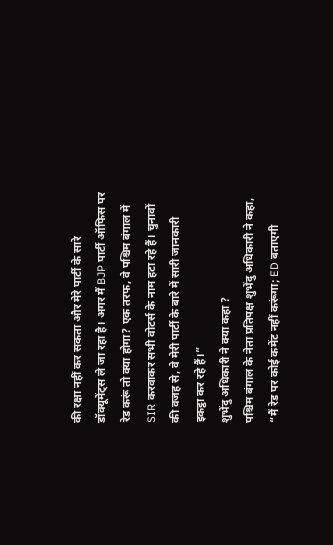की रक्षा नहीं कर सकता और मेरे पार्टी के सारे डॉक्यूमेंट्स ले जा रहा है। अगर मैं BJP पार्टी ऑफिस पर रेड करूं तो क्या होगा? एक तरफ, वे पश्चिम बंगाल में SIR करवाकर सभी वोटर्स के नाम हटा रहे हैं। चुनावों की वजह से, वे मेरी पार्टी के बारे में सारी जानकारी इकट्ठा कर रहे हैं।”
शुभेंदु अधिकारी ने क्या कहा ?
पश्चिम बंगाल के नेता प्रतिपक्ष शुभेंदु अधिकारी ने कहा, “मैं रेड पर कोई कमेंट नहीं करूंगा; ED बताएगी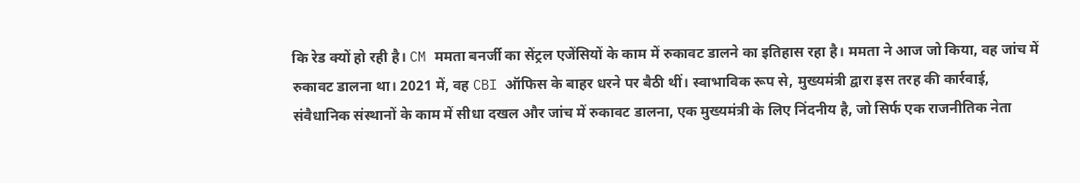कि रेड क्यों हो रही है। CM ममता बनर्जी का सेंट्रल एजेंसियों के काम में रुकावट डालने का इतिहास रहा है। ममता ने आज जो किया, वह जांच में रुकावट डालना था। 2021 में, वह CBI ऑफिस के बाहर धरने पर बैठी थीं। स्वाभाविक रूप से, मुख्यमंत्री द्वारा इस तरह की कार्रवाई, संवैधानिक संस्थानों के काम में सीधा दखल और जांच में रुकावट डालना, एक मुख्यमंत्री के लिए निंदनीय है, जो सिर्फ एक राजनीतिक नेता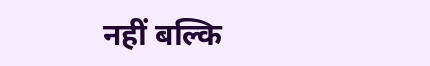नहीं बल्कि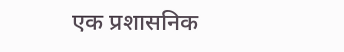एक प्रशासनिक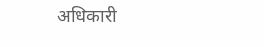अधिकारी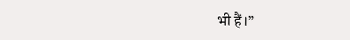भी हैं।”